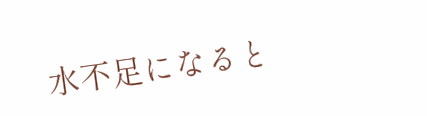水不足になると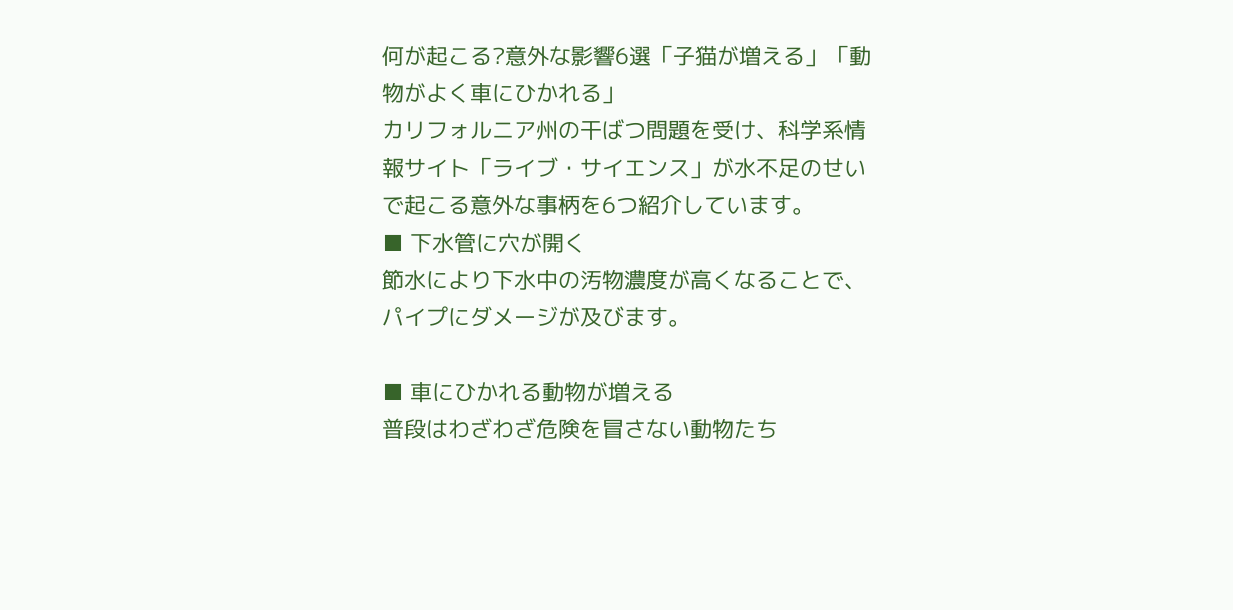何が起こる?意外な影響6選「子猫が増える」「動物がよく車にひかれる」
カリフォルニア州の干ばつ問題を受け、科学系情報サイト「ライブ・サイエンス」が水不足のせいで起こる意外な事柄を6つ紹介しています。
■ 下水管に穴が開く
節水により下水中の汚物濃度が高くなることで、パイプにダメージが及びます。

■ 車にひかれる動物が増える
普段はわざわざ危険を冒さない動物たち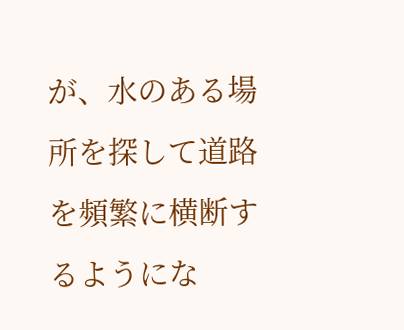が、水のある場所を探して道路を頻繁に横断するようにな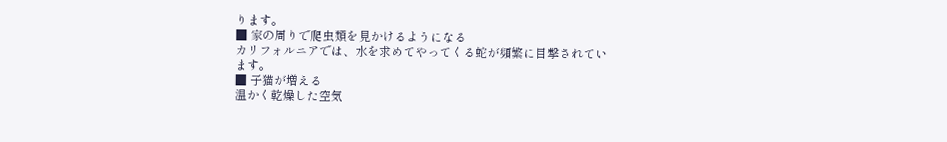ります。
■ 家の周りで爬虫類を見かけるようになる
カリフォルニアでは、水を求めてやってくる蛇が頻繁に目撃されています。
■ 子猫が増える
温かく乾燥した空気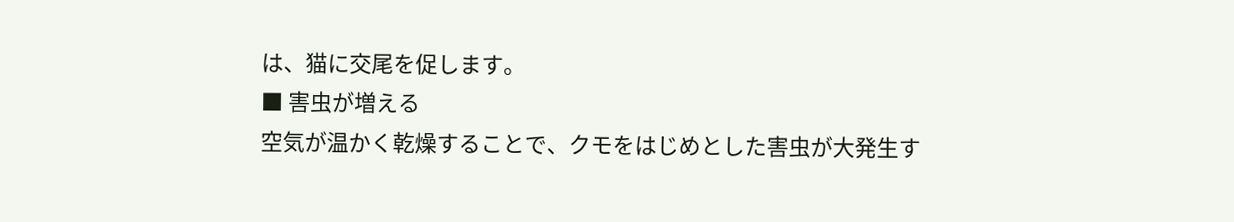は、猫に交尾を促します。
■ 害虫が増える
空気が温かく乾燥することで、クモをはじめとした害虫が大発生す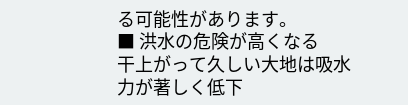る可能性があります。
■ 洪水の危険が高くなる
干上がって久しい大地は吸水力が著しく低下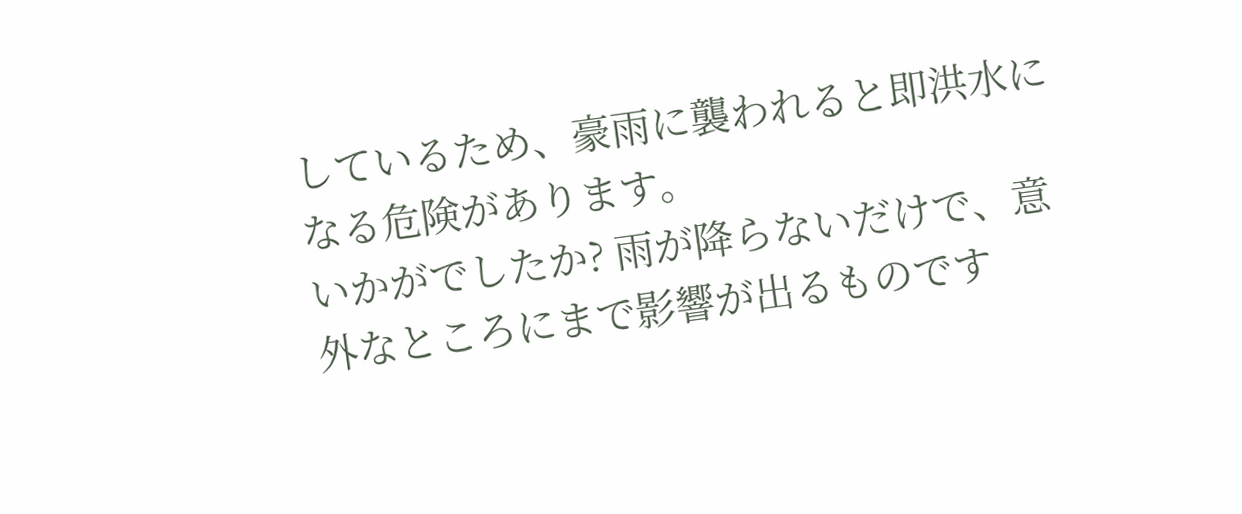しているため、豪雨に襲われると即洪水になる危険があります。
いかがでしたか? 雨が降らないだけで、意外なところにまで影響が出るものです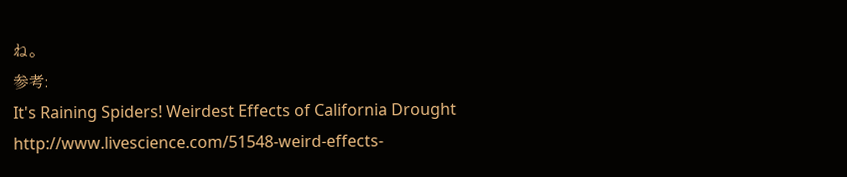ね。
参考:
It's Raining Spiders! Weirdest Effects of California Drought
http://www.livescience.com/51548-weird-effects-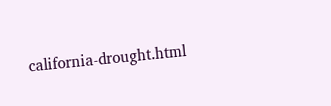california-drought.html